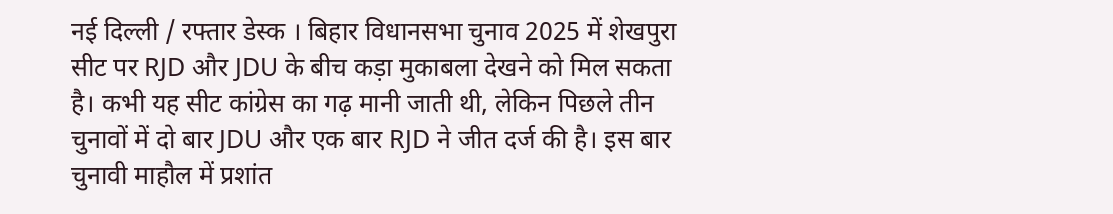नई दिल्ली / रफ्तार डेस्क । बिहार विधानसभा चुनाव 2025 में शेखपुरा सीट पर RJD और JDU के बीच कड़ा मुकाबला देखने को मिल सकता है। कभी यह सीट कांग्रेस का गढ़ मानी जाती थी, लेकिन पिछले तीन चुनावों में दो बार JDU और एक बार RJD ने जीत दर्ज की है। इस बार चुनावी माहौल में प्रशांत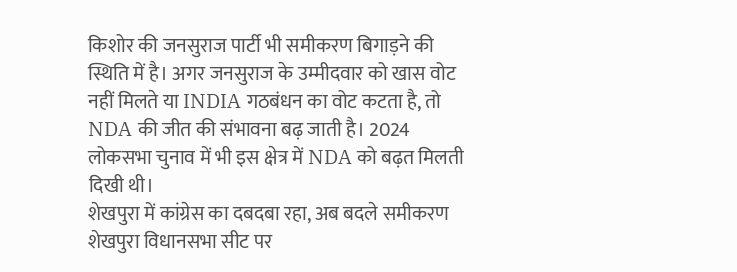किशोर की जनसुराज पार्टी भी समीकरण बिगाड़ने की स्थिति में है। अगर जनसुराज के उम्मीदवार को खास वोट नहीं मिलते या INDIA गठबंधन का वोट कटता है, तो NDA की जीत की संभावना बढ़ जाती है। 2024 लोकसभा चुनाव में भी इस क्षेत्र में NDA को बढ़त मिलती दिखी थी।
शेखपुरा में कांग्रेस का दबदबा रहा, अब बदले समीकरण
शेखपुरा विधानसभा सीट पर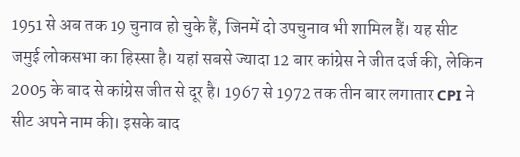1951 से अब तक 19 चुनाव हो चुके हैं, जिनमें दो उपचुनाव भी शामिल हैं। यह सीट जमुई लोकसभा का हिस्सा है। यहां सबसे ज्यादा 12 बार कांग्रेस ने जीत दर्ज की, लेकिन 2005 के बाद से कांग्रेस जीत से दूर है। 1967 से 1972 तक तीन बार लगातार CPI ने सीट अपने नाम की। इसके बाद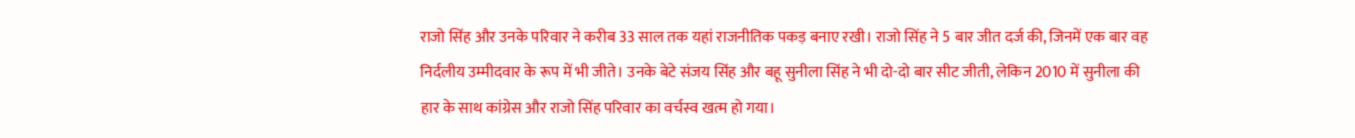राजो सिंह और उनके परिवार ने करीब 33 साल तक यहां राजनीतिक पकड़ बनाए रखी। राजो सिंह ने 5 बार जीत दर्ज की, जिनमें एक बार वह निर्दलीय उम्मीदवार के रूप में भी जीते। उनके बेटे संजय सिंह और बहू सुनीला सिंह ने भी दो-दो बार सीट जीती, लेकिन 2010 में सुनीला की हार के साथ कांग्रेस और राजो सिंह परिवार का वर्चस्व खत्म हो गया।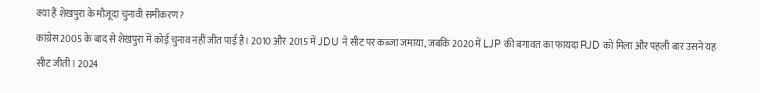क्या हैं शेखपुरा के मौजूदा चुनावी समीकरण?
कांग्रेस 2005 के बाद से शेखपुरा में कोई चुनाव नहीं जीत पाई है। 2010 और 2015 में JDU ने सीट पर कब्जा जमाया, जबकि 2020 में LJP की बगावत का फायदा RJD को मिला और पहली बार उसने यह सीट जीती। 2024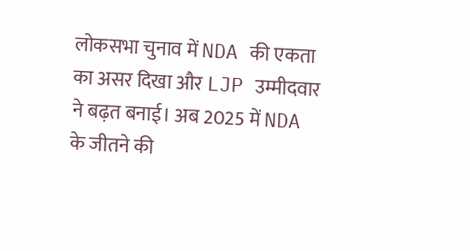लोकसभा चुनाव में NDA की एकता का असर दिखा और LJP उम्मीदवार ने बढ़त बनाई। अब 2025 में NDA के जीतने की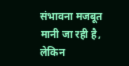संभावना मजबूत मानी जा रही है, लेकिन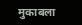मुकाबला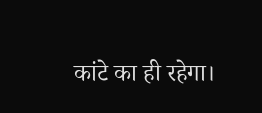कांटे का ही रहेगा।